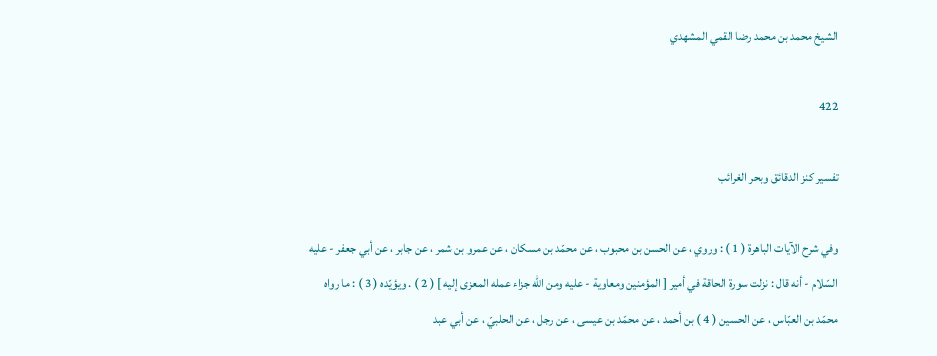الشيخ محمد بن محمد رضا القمي المشهدي

422

تفسير كنز الدقائق وبحر الغرائب

وفي شرح الآيات الباهرة ( 1 ) : وروي ، عن الحسن بن محبوب ، عن محمّد بن مسكان ، عن عمرو بن شمر ، عن جابر ، عن أبي جعفر - عليه السّلام - أنه قال : نزلت سورة الحاقة في أمير [ المؤمنين ومعاوية - عليه ومن الله جزاء عمله المعزى إليه ] ( 2 ) . ويؤيّده ( 3 ) : ما رواه محمّد بن العبّاس ، عن الحسين ( 4 ) بن أحمد ، عن محمّد بن عيسى ، عن رجل ، عن الحلبيّ ، عن أبي عبد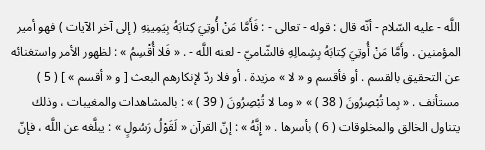اللَّه - عليه السّلام - أنّه قال : قوله - تعالى - : فَأَمَّا مَنْ أُوتِيَ كِتابَهُ بِيَمِينِهِ ( إلى آخر الآيات ) فهو أمير المؤمنين . وأَمَّا مَنْ أُوتِيَ كِتابَهُ بِشِمالِهِ فالشّاميّ - لعنه اللَّه - . « فَلا أُقْسِمُ » : لظهور الأمر واستغنائه عن التحقيق بالقسم . أو فأقسم و « لا » مزيدة . أو فلا ردّ لإنكارهم البعث [ و « أقسم » ] ( 5 ) مستأنف . « بِما تُبْصِرُونَ ( 38 ) » « وما لا تُبْصِرُونَ ( 39 ) » : بالمشاهدات والمغيبات ، وذلك يتناول الخالق والمخلوقات ( 6 ) بأسرها . « إِنَّهُ » : إنّ القرآن « لَقَوْلُ رَسُولٍ » : يبلَّغه عن اللَّه ، فإنّ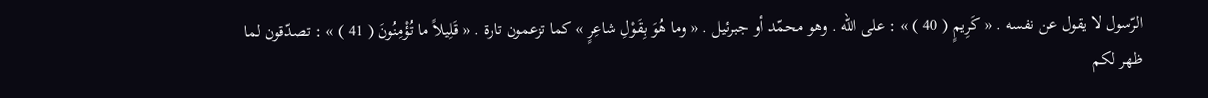الرّسول لا يقول عن نفسه . « كَرِيمٍ ( 40 ) » : على الله . وهو محمّد أو جبرئيل . « وما هُوَ بِقَوْلِ شاعِرٍ » كما تزعمون تارة . « قَلِيلاً ما تُؤْمِنُونَ ( 41 ) » : تصدّقون لما ظهر لكم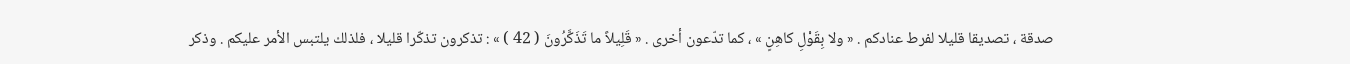صدقة ، تصديقا قليلا لفرط عنادكم . « ولا بِقَوْلِ كاهِنٍ » ، كما تدّعون أخرى . « قَلِيلاً ما تَذَكَّرُونَ ( 42 ) » : تذكرون تذكّرا قليلا ، فلذلك يلتبس الأمر عليكم . وذكر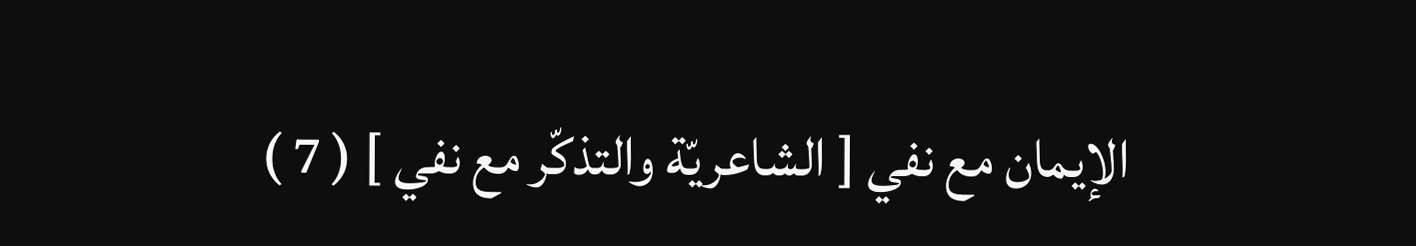الإيمان مع نفي [ الشاعريّة والتذكّر مع نفي ] ( 7 )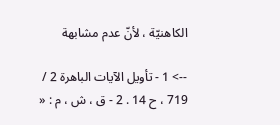الكاهنيّة ، لأنّ عدم مشابهة

--> 1 - تأويل الآيات الباهرة 2 / 719 ، ح 14 . 2 - ق ، ش ، م : «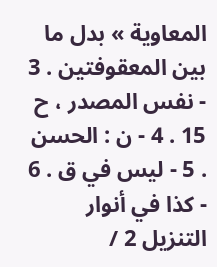المعاوية » بدل ما بين المعقوفتين . 3 - نفس المصدر ، ح 15 . 4 - ن : الحسن . 5 - ليس في ق . 6 - كذا في أنوار التنزيل 2 /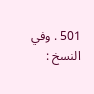501 . وفي النسخ :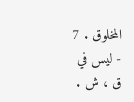المخلوق . 7 - ليس في ق ، ش .